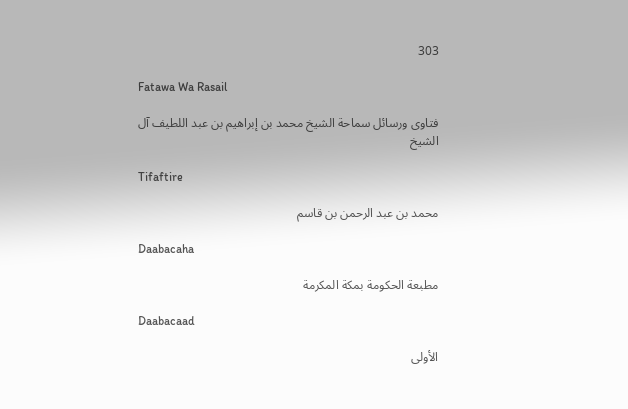303

Fatawa Wa Rasail

فتاوى ورسائل سماحة الشيخ محمد بن إبراهيم بن عبد اللطيف آل الشيخ

Tifaftire

محمد بن عبد الرحمن بن قاسم

Daabacaha

مطبعة الحكومة بمكة المكرمة

Daabacaad

الأولى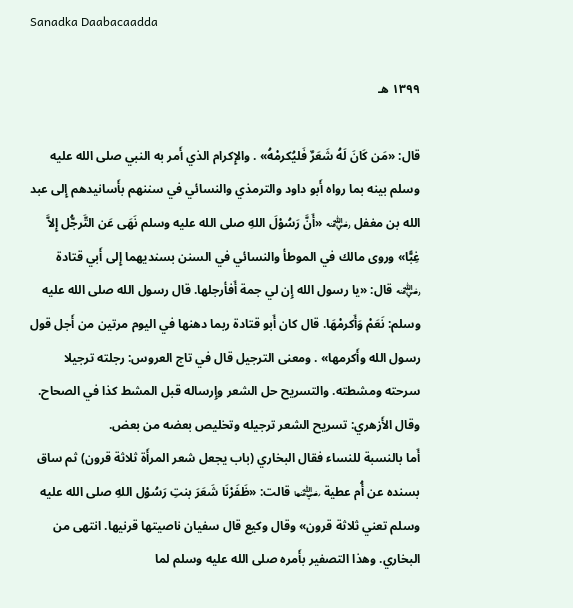Sanadka Daabacaadda

١٣٩٩ هـ

قال: «مَن كَانَ لَهُ شَعَرٌ فَليُكرمْهُ» . والإِكرام الذي أَمر به النبي صلى الله عليه وسلم بينه بما رواه أَبو داود والترمذي والنسائي في سننهم بأَسانيدهم إِلى عبد الله بن مغفل ﵁ «أَنَّ رَسُوْلَ اللهِ صلى الله عليه وسلم نَهَى عَن التَّرجُّل إِلاَّ غِبًّا» وروى مالك في الموطأ والنسائي في السنن بسنديهما إِلى أَبي قتادة ﵁ قال: «يا رسول الله إِن لي جمة أَفأرجلها. قال رسول الله صلى الله عليه وسلم: نَعَمْ وَأَكرمْهَا. قال كان أَبو قتادة ربما دهنها في اليوم مرتين من أَجل قول رسول الله وأَكرمها» . ومعنى الترجيل قال في تاج العروس: رجلته ترجيلا سرحته ومشطته. والتسريح حل الشعر وإِرساله قبل المشط كذا في الصحاح. وقال الأَزهري: تسريح الشعر ترجيله وتخليص بعضه من بعض.
أَما بالنسبة للنساء فقال البخاري (باب يجعل شعر المرأَة ثلاثة قرون) ثم ساق بسنده عن أُم عطية ﵂ قالت: «ظَفَرْنَا شَعَرَ بنتِ رَسُوْل اللهِ صلى الله عليه وسلم تعني ثلاثة قرون» وقال وكيع قال سفيان ناصيتها قرنيها. انتهى من البخاري. وهذا التصفير بأَمره صلى الله عليه وسلم لما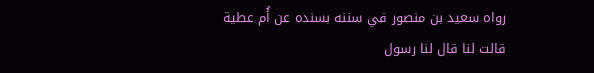رواه سعيد بن منصور في سننه بسنده عن أُم عطية قالت لنا قال لنا رسول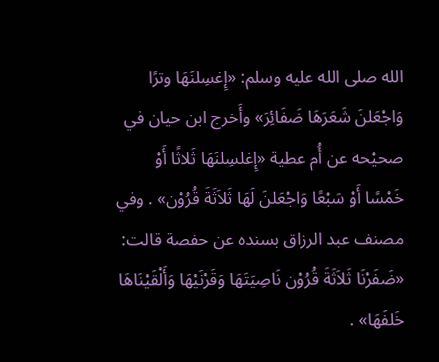الله صلى الله عليه وسلم: «إِغسِلنَهَا وترًا وَاجْعَلنَ شَعَرَهَا ضَفَائِرَ» وأَخرج ابن حيان في صحيْحه عن أُم عطية «إِغلسِلنَهَا ثَلاثًا أَوْ خَمْسًا أَوْ سَبْعًا وَاجْعَلنَ لَهَا ثَلاَثَةَ قُرُوْن» . وفي مصنف عبد الرزاق بسنده عن حفصة قالت: «ضَفَرْنَا ثَلاَثَةَ قُرُوْن نَاصِيَتَهَا وَقَرْنَيْهَا وَأَلْقَيْنَاهَا خَلفَهَا» .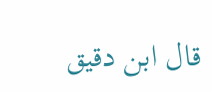قال ابن دقيق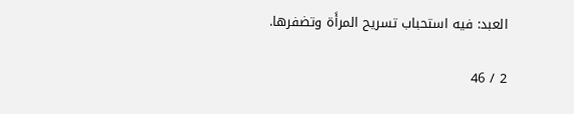العبد: فيه استحباب تسريح المرأَة وتضفرها.

2 / 46